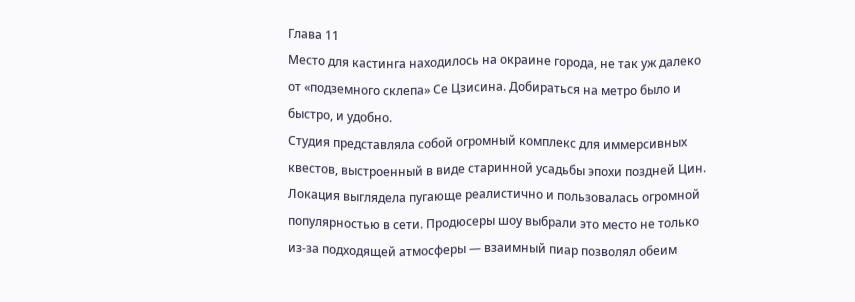Глава 11
Место для кастинга находилось на окраине города, не так уж далеко от «подземного склепа» Се Цзисина. Добираться на метро было и быстро, и удобно.
Студия представляла собой огромный комплекс для иммерсивных квестов, выстроенный в виде старинной усадьбы эпохи поздней Цин. Локация выглядела пугающе реалистично и пользовалась огромной популярностью в сети. Продюсеры шоу выбрали это место не только из-за подходящей атмосферы — взаимный пиар позволял обеим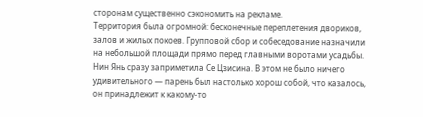сторонам существенно сэкономить на рекламе.
Территория была огромной: бесконечные переплетения двориков, залов и жилых покоев. Групповой сбор и собеседование назначили на небольшой площади прямо перед главными воротами усадьбы.
Нин Янь сразу заприметила Се Цзисина. В этом не было ничего удивительного — парень был настолько хорош собой, что казалось, он принадлежит к какому-то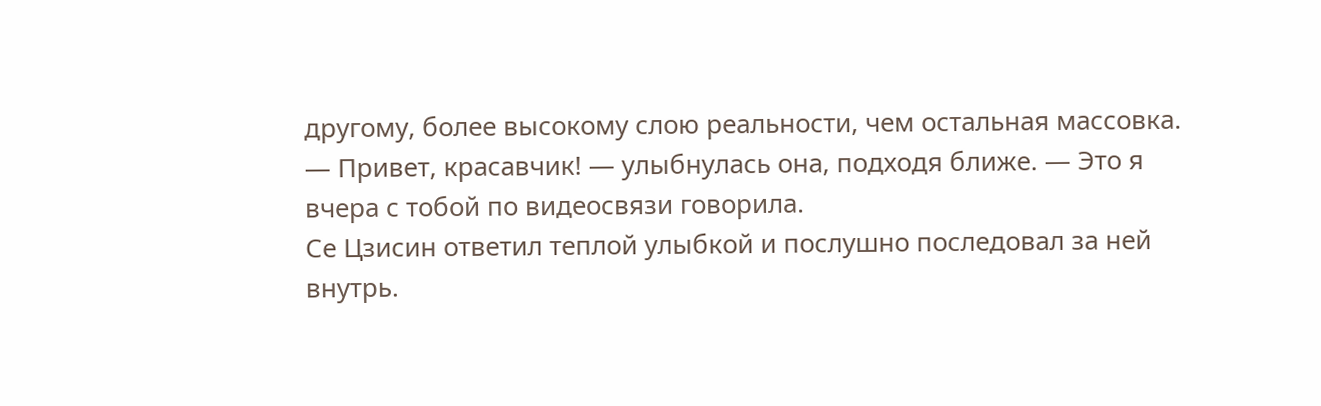другому, более высокому слою реальности, чем остальная массовка.
— Привет, красавчик! — улыбнулась она, подходя ближе. — Это я вчера с тобой по видеосвязи говорила.
Се Цзисин ответил теплой улыбкой и послушно последовал за ней внутрь.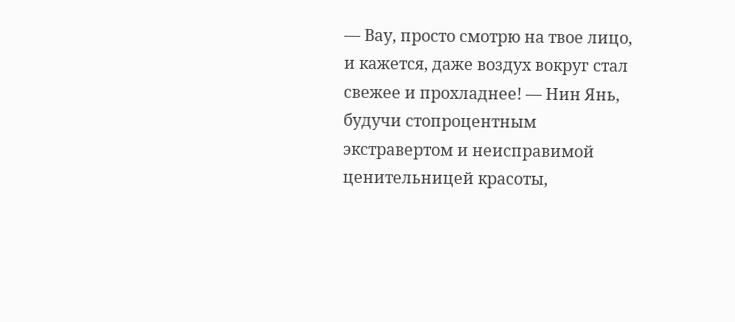— Вау, просто смотрю на твое лицо, и кажется, даже воздух вокруг стал свежее и прохладнее! — Нин Янь, будучи стопроцентным экстравертом и неисправимой ценительницей красоты,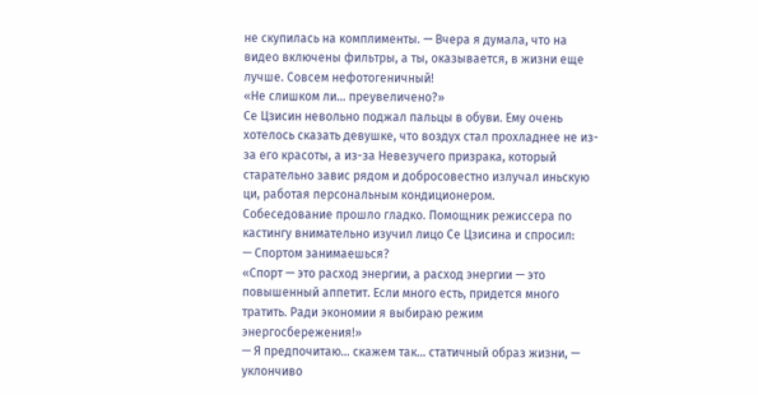не скупилась на комплименты. — Вчера я думала, что на видео включены фильтры, а ты, оказывается, в жизни еще лучше. Совсем нефотогеничный!
«Не слишком ли… преувеличено?»
Се Цзисин невольно поджал пальцы в обуви. Ему очень хотелось сказать девушке, что воздух стал прохладнее не из-за его красоты, а из-за Невезучего призрака, который старательно завис рядом и добросовестно излучал иньскую ци, работая персональным кондиционером.
Собеседование прошло гладко. Помощник режиссера по кастингу внимательно изучил лицо Се Цзисина и спросил:
— Спортом занимаешься?
«Спорт — это расход энергии, а расход энергии — это повышенный аппетит. Если много есть, придется много тратить. Ради экономии я выбираю режим энергосбережения!»
— Я предпочитаю… скажем так… статичный образ жизни, — уклончиво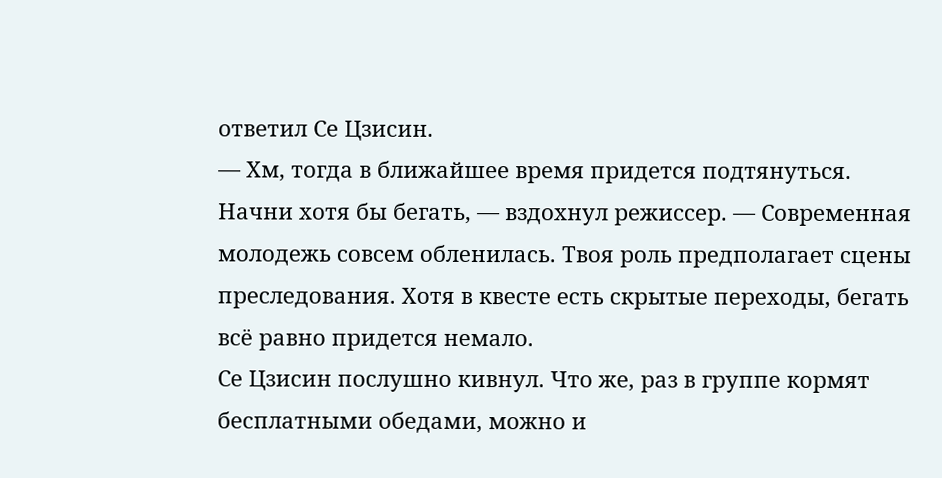ответил Се Цзисин.
— Хм, тогда в ближайшее время придется подтянуться. Начни хотя бы бегать, — вздохнул режиссер. — Современная молодежь совсем обленилась. Твоя роль предполагает сцены преследования. Хотя в квесте есть скрытые переходы, бегать всё равно придется немало.
Се Цзисин послушно кивнул. Что же, раз в группе кормят бесплатными обедами, можно и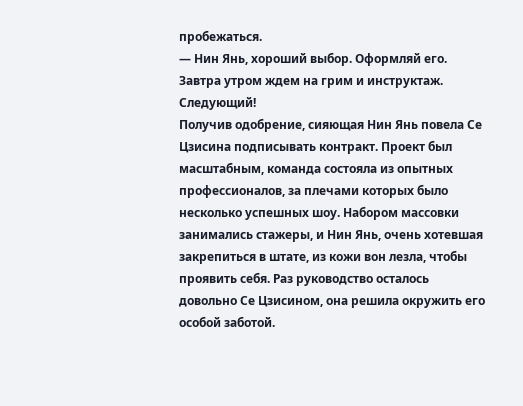пробежаться.
— Нин Янь, хороший выбор. Оформляй его. Завтра утром ждем на грим и инструктаж. Следующий!
Получив одобрение, сияющая Нин Янь повела Се Цзисина подписывать контракт. Проект был масштабным, команда состояла из опытных профессионалов, за плечами которых было несколько успешных шоу. Набором массовки занимались стажеры, и Нин Янь, очень хотевшая закрепиться в штате, из кожи вон лезла, чтобы проявить себя. Раз руководство осталось довольно Се Цзисином, она решила окружить его особой заботой.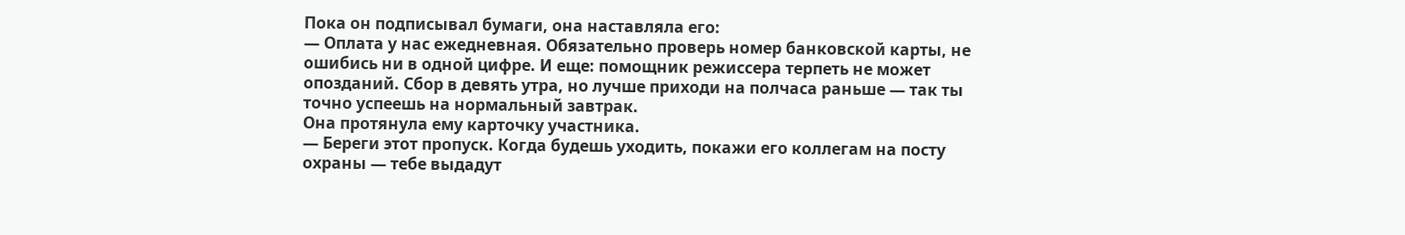Пока он подписывал бумаги, она наставляла его:
— Оплата у нас ежедневная. Обязательно проверь номер банковской карты, не ошибись ни в одной цифре. И еще: помощник режиссера терпеть не может опозданий. Сбор в девять утра, но лучше приходи на полчаса раньше — так ты точно успеешь на нормальный завтрак.
Она протянула ему карточку участника.
— Береги этот пропуск. Когда будешь уходить, покажи его коллегам на посту охраны — тебе выдадут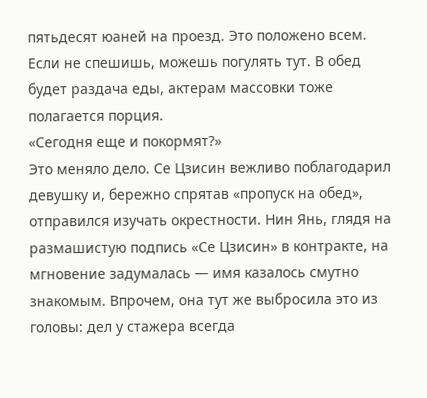пятьдесят юаней на проезд. Это положено всем. Если не спешишь, можешь погулять тут. В обед будет раздача еды, актерам массовки тоже полагается порция.
«Сегодня еще и покормят?»
Это меняло дело. Се Цзисин вежливо поблагодарил девушку и, бережно спрятав «пропуск на обед», отправился изучать окрестности. Нин Янь, глядя на размашистую подпись «Се Цзисин» в контракте, на мгновение задумалась — имя казалось смутно знакомым. Впрочем, она тут же выбросила это из головы: дел у стажера всегда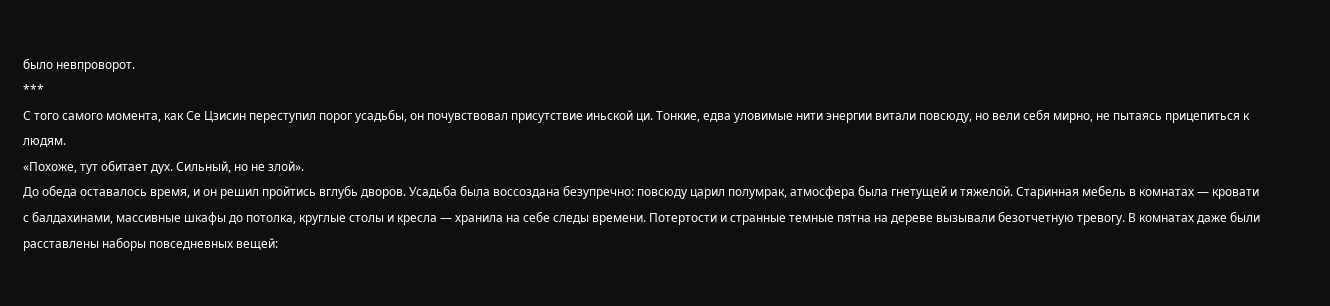было невпроворот.
***
С того самого момента, как Се Цзисин переступил порог усадьбы, он почувствовал присутствие иньской ци. Тонкие, едва уловимые нити энергии витали повсюду, но вели себя мирно, не пытаясь прицепиться к людям.
«Похоже, тут обитает дух. Сильный, но не злой».
До обеда оставалось время, и он решил пройтись вглубь дворов. Усадьба была воссоздана безупречно: повсюду царил полумрак, атмосфера была гнетущей и тяжелой. Старинная мебель в комнатах — кровати с балдахинами, массивные шкафы до потолка, круглые столы и кресла — хранила на себе следы времени. Потертости и странные темные пятна на дереве вызывали безотчетную тревогу. В комнатах даже были расставлены наборы повседневных вещей: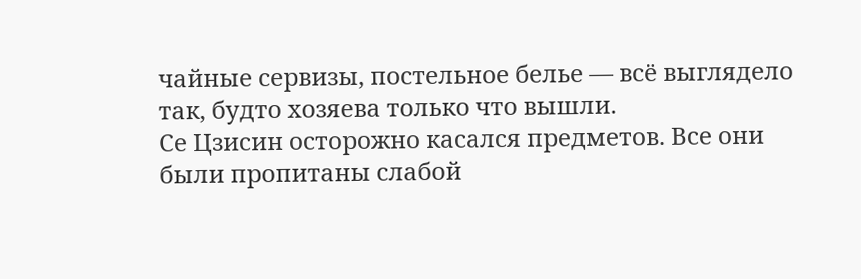чайные сервизы, постельное белье — всё выглядело так, будто хозяева только что вышли.
Се Цзисин осторожно касался предметов. Все они были пропитаны слабой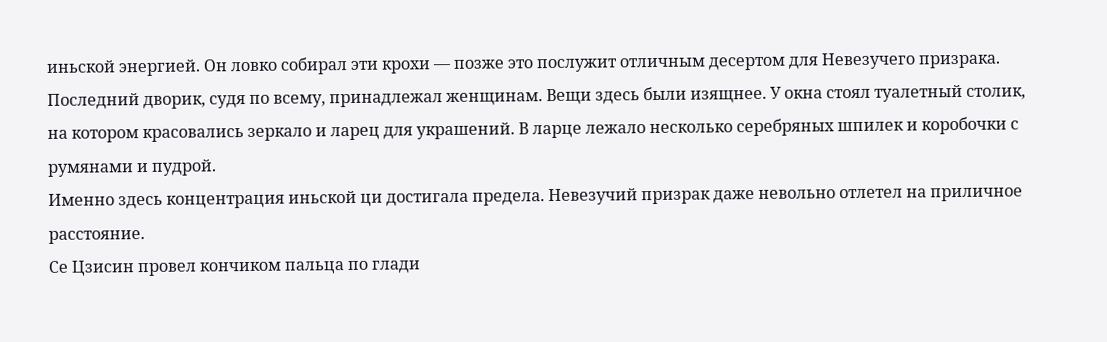иньской энергией. Он ловко собирал эти крохи — позже это послужит отличным десертом для Невезучего призрака.
Последний дворик, судя по всему, принадлежал женщинам. Вещи здесь были изящнее. У окна стоял туалетный столик, на котором красовались зеркало и ларец для украшений. В ларце лежало несколько серебряных шпилек и коробочки с румянами и пудрой.
Именно здесь концентрация иньской ци достигала предела. Невезучий призрак даже невольно отлетел на приличное расстояние.
Се Цзисин провел кончиком пальца по глади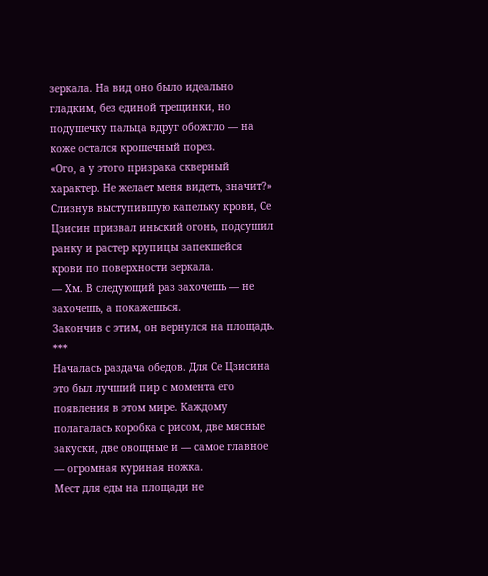зеркала. На вид оно было идеально гладким, без единой трещинки, но подушечку пальца вдруг обожгло — на коже остался крошечный порез.
«Ого, а у этого призрака скверный характер. Не желает меня видеть, значит?»
Слизнув выступившую капельку крови, Се Цзисин призвал иньский огонь, подсушил ранку и растер крупицы запекшейся крови по поверхности зеркала.
— Хм. В следующий раз захочешь — не захочешь, а покажешься.
Закончив с этим, он вернулся на площадь.
***
Началась раздача обедов. Для Се Цзисина это был лучший пир с момента его появления в этом мире. Каждому полагалась коробка с рисом, две мясные закуски, две овощные и — самое главное — огромная куриная ножка.
Мест для еды на площади не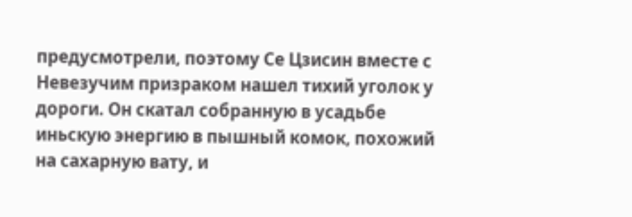предусмотрели, поэтому Се Цзисин вместе с Невезучим призраком нашел тихий уголок у дороги. Он скатал собранную в усадьбе иньскую энергию в пышный комок, похожий на сахарную вату, и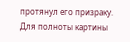протянул его призраку. Для полноты картины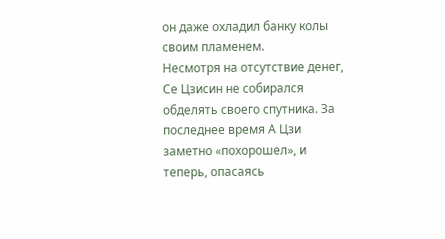он даже охладил банку колы своим пламенем.
Несмотря на отсутствие денег, Се Цзисин не собирался обделять своего спутника. За последнее время А Цзи заметно «похорошел», и теперь, опасаясь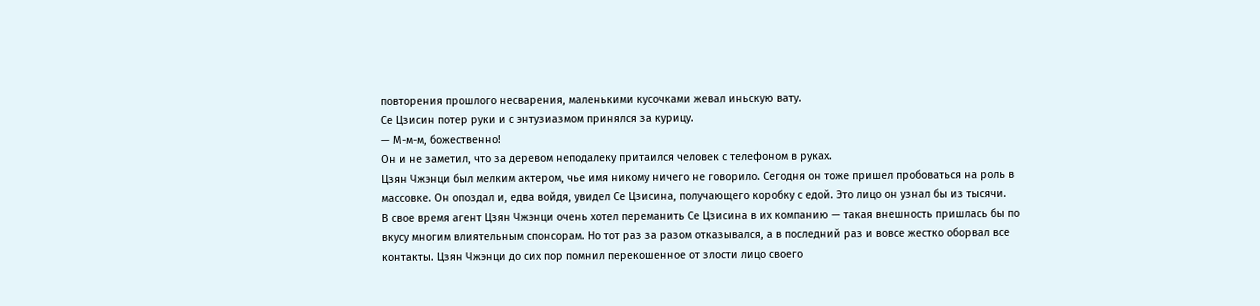повторения прошлого несварения, маленькими кусочками жевал иньскую вату.
Се Цзисин потер руки и с энтузиазмом принялся за курицу.
— М-м-м, божественно!
Он и не заметил, что за деревом неподалеку притаился человек с телефоном в руках.
Цзян Чжэнци был мелким актером, чье имя никому ничего не говорило. Сегодня он тоже пришел пробоваться на роль в массовке. Он опоздал и, едва войдя, увидел Се Цзисина, получающего коробку с едой. Это лицо он узнал бы из тысячи.
В свое время агент Цзян Чжэнци очень хотел переманить Се Цзисина в их компанию — такая внешность пришлась бы по вкусу многим влиятельным спонсорам. Но тот раз за разом отказывался, а в последний раз и вовсе жестко оборвал все контакты. Цзян Чжэнци до сих пор помнил перекошенное от злости лицо своего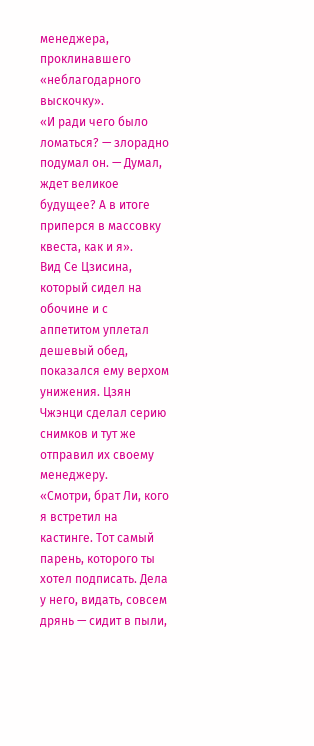менеджера, проклинавшего «неблагодарного выскочку».
«И ради чего было ломаться? — злорадно подумал он. — Думал, ждет великое будущее? А в итоге приперся в массовку квеста, как и я».
Вид Се Цзисина, который сидел на обочине и с аппетитом уплетал дешевый обед, показался ему верхом унижения. Цзян Чжэнци сделал серию снимков и тут же отправил их своему менеджеру.
«Смотри, брат Ли, кого я встретил на кастинге. Тот самый парень, которого ты хотел подписать. Дела у него, видать, совсем дрянь — сидит в пыли,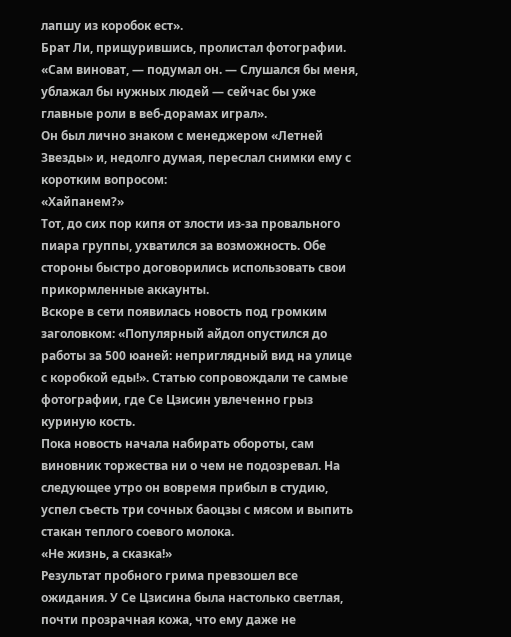лапшу из коробок ест».
Брат Ли, прищурившись, пролистал фотографии. «Сам виноват, — подумал он. — Слушался бы меня, ублажал бы нужных людей — сейчас бы уже главные роли в веб-дорамах играл».
Он был лично знаком с менеджером «Летней Звезды» и, недолго думая, переслал снимки ему с коротким вопросом:
«Хайпанем?»
Тот, до сих пор кипя от злости из-за провального пиара группы, ухватился за возможность. Обе стороны быстро договорились использовать свои прикормленные аккаунты.
Вскоре в сети появилась новость под громким заголовком: «Популярный айдол опустился до работы за 500 юаней: неприглядный вид на улице с коробкой еды!». Статью сопровождали те самые фотографии, где Се Цзисин увлеченно грыз куриную кость.
Пока новость начала набирать обороты, сам виновник торжества ни о чем не подозревал. На следующее утро он вовремя прибыл в студию, успел съесть три сочных баоцзы с мясом и выпить стакан теплого соевого молока.
«Не жизнь, а сказка!»
Результат пробного грима превзошел все ожидания. У Се Цзисина была настолько светлая, почти прозрачная кожа, что ему даже не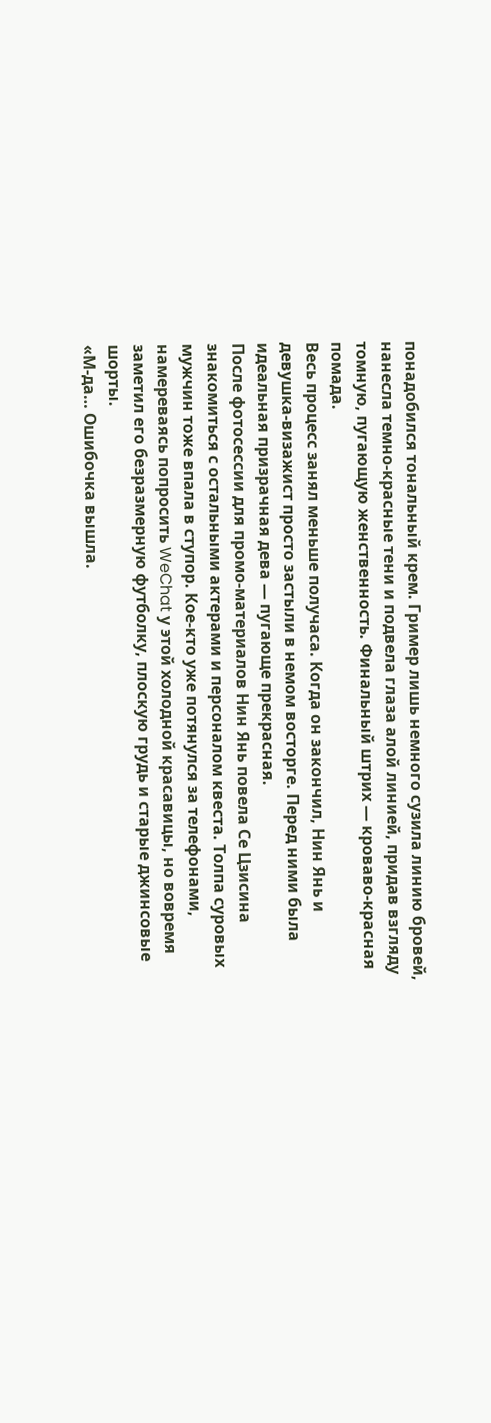понадобился тональный крем. Гример лишь немного сузила линию бровей, нанесла темно-красные тени и подвела глаза алой линией, придав взгляду томную, пугающую женственность. Финальный штрих — кроваво-красная помада.
Весь процесс занял меньше получаса. Когда он закончил, Нин Янь и девушка-визажист просто застыли в немом восторге. Перед ними была идеальная призрачная дева — пугающе прекрасная.
После фотосессии для промо-материалов Нин Янь повела Се Цзисина знакомиться с остальными актерами и персоналом квеста. Толпа суровых мужчин тоже впала в ступор. Кое-кто уже потянулся за телефонами, намереваясь попросить WeChat у этой холодной красавицы, но вовремя заметил его безразмерную футболку, плоскую грудь и старые джинсовые шорты.
«М-да… Ошибочка вышла.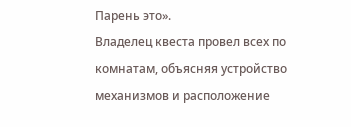Парень это».
Владелец квеста провел всех по комнатам, объясняя устройство механизмов и расположение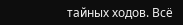тайных ходов. Всё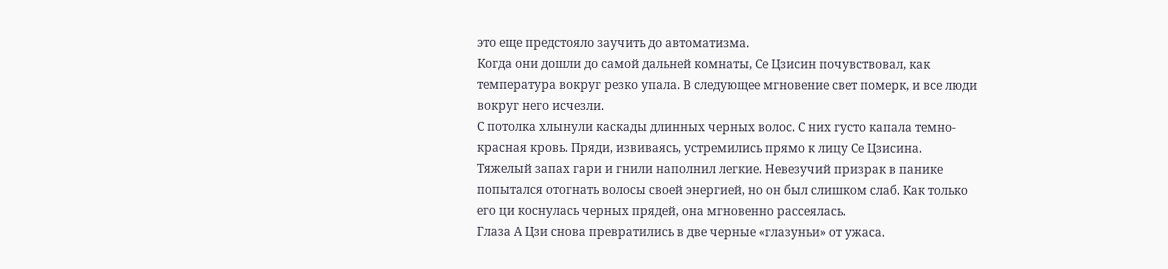это еще предстояло заучить до автоматизма.
Когда они дошли до самой дальней комнаты, Се Цзисин почувствовал, как температура вокруг резко упала. В следующее мгновение свет померк, и все люди вокруг него исчезли.
С потолка хлынули каскады длинных черных волос. С них густо капала темно-красная кровь. Пряди, извиваясь, устремились прямо к лицу Се Цзисина.
Тяжелый запах гари и гнили наполнил легкие. Невезучий призрак в панике попытался отогнать волосы своей энергией, но он был слишком слаб. Как только его ци коснулась черных прядей, она мгновенно рассеялась.
Глаза А Цзи снова превратились в две черные «глазуньи» от ужаса.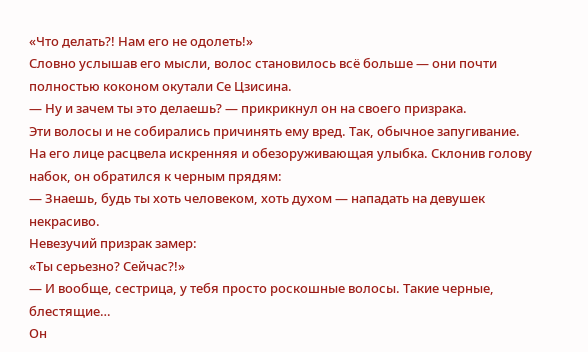«Что делать?! Нам его не одолеть!»
Словно услышав его мысли, волос становилось всё больше — они почти полностью коконом окутали Се Цзисина.
— Ну и зачем ты это делаешь? — прикрикнул он на своего призрака.
Эти волосы и не собирались причинять ему вред. Так, обычное запугивание.
На его лице расцвела искренняя и обезоруживающая улыбка. Склонив голову набок, он обратился к черным прядям:
— Знаешь, будь ты хоть человеком, хоть духом — нападать на девушек некрасиво.
Невезучий призрак замер:
«Ты серьезно? Сейчас?!»
— И вообще, сестрица, у тебя просто роскошные волосы. Такие черные, блестящие…
Он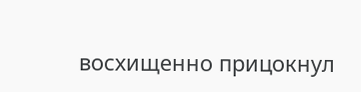восхищенно прицокнул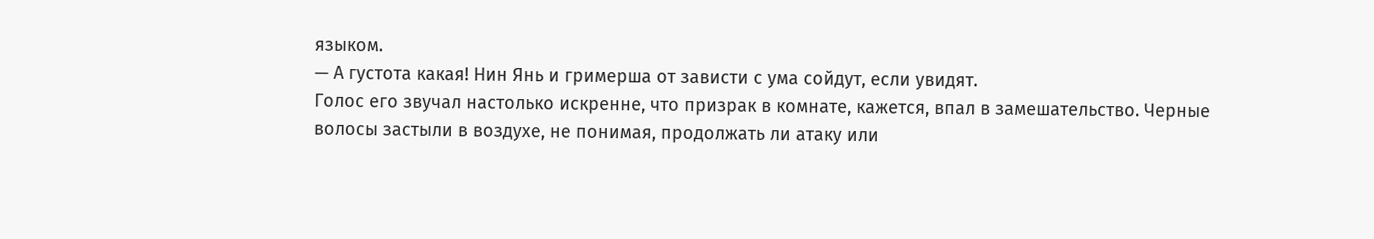языком.
— А густота какая! Нин Янь и гримерша от зависти с ума сойдут, если увидят.
Голос его звучал настолько искренне, что призрак в комнате, кажется, впал в замешательство. Черные волосы застыли в воздухе, не понимая, продолжать ли атаку или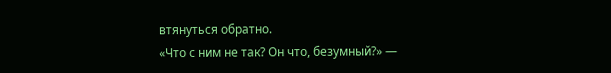втянуться обратно.
«Что с ним не так? Он что, безумный?» —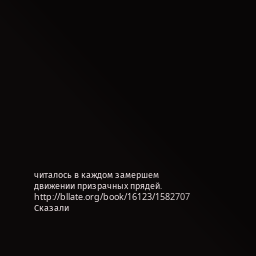читалось в каждом замершем движении призрачных прядей.
http://bllate.org/book/16123/1582707
Сказали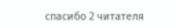спасибо 2 читателя